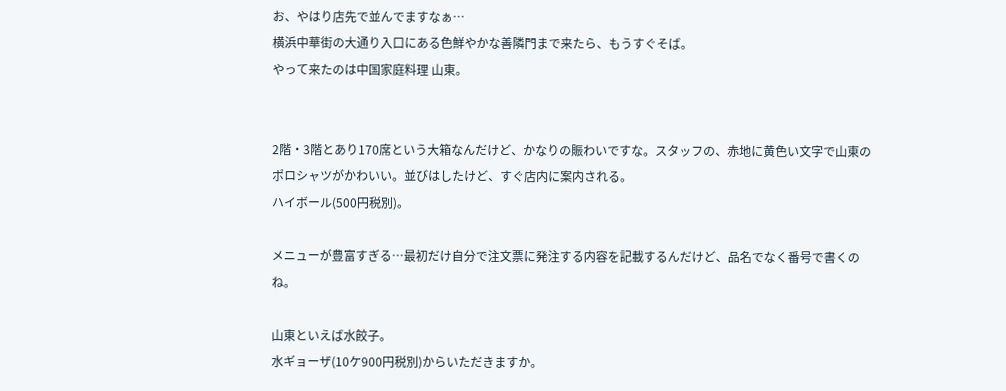お、やはり店先で並んでますなぁ…
横浜中華街の大通り入口にある色鮮やかな善隣門まで来たら、もうすぐそば。
やって来たのは中国家庭料理 山東。


2階・3階とあり170席という大箱なんだけど、かなりの賑わいですな。スタッフの、赤地に黄色い文字で山東のポロシャツがかわいい。並びはしたけど、すぐ店内に案内される。
ハイボール(500円税別)。

メニューが豊富すぎる…最初だけ自分で注文票に発注する内容を記載するんだけど、品名でなく番号で書くのね。

山東といえば水餃子。
水ギョーザ(10ケ900円税別)からいただきますか。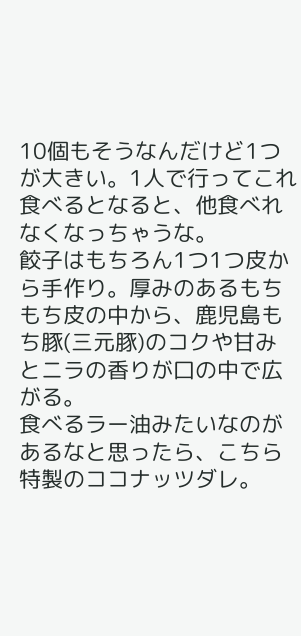10個もそうなんだけど1つが大きい。1人で行ってこれ食べるとなると、他食べれなくなっちゃうな。
餃子はもちろん1つ1つ皮から手作り。厚みのあるもちもち皮の中から、鹿児島もち豚(三元豚)のコクや甘みとニラの香りが口の中で広がる。
食べるラー油みたいなのがあるなと思ったら、こちら特製のココナッツダレ。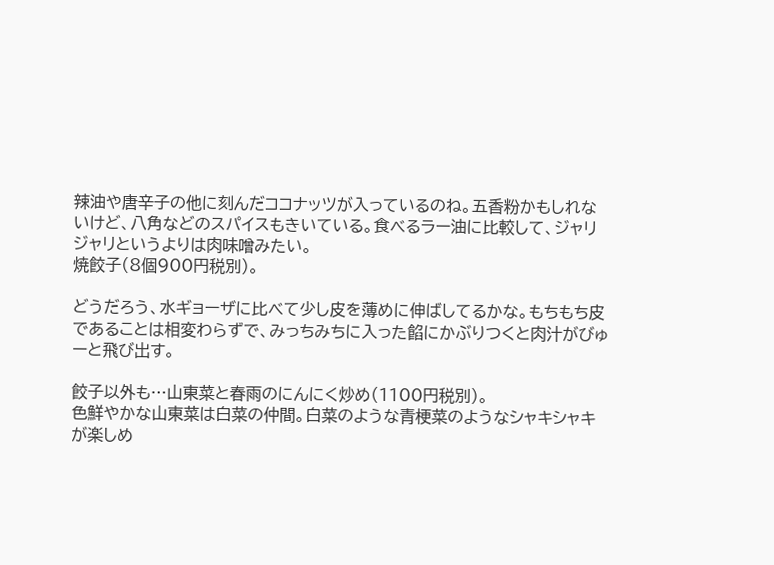辣油や唐辛子の他に刻んだココナッツが入っているのね。五香粉かもしれないけど、八角などのスパイスもきいている。食べるラー油に比較して、ジャリジャリというよりは肉味噌みたい。
焼餃子(8個900円税別)。

どうだろう、水ギョーザに比べて少し皮を薄めに伸ばしてるかな。もちもち皮であることは相変わらずで、みっちみちに入った餡にかぶりつくと肉汁がびゅーと飛び出す。

餃子以外も…山東菜と春雨のにんにく炒め(1100円税別)。
色鮮やかな山東菜は白菜の仲間。白菜のような青梗菜のようなシャキシャキが楽しめ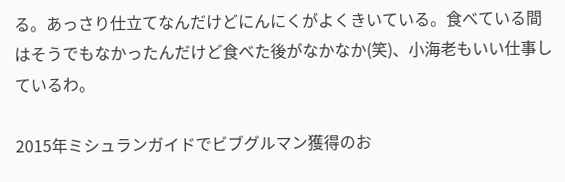る。あっさり仕立てなんだけどにんにくがよくきいている。食べている間はそうでもなかったんだけど食べた後がなかなか(笑)、小海老もいい仕事しているわ。

2015年ミシュランガイドでビブグルマン獲得のお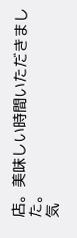店。美味しい時間いただきました。
気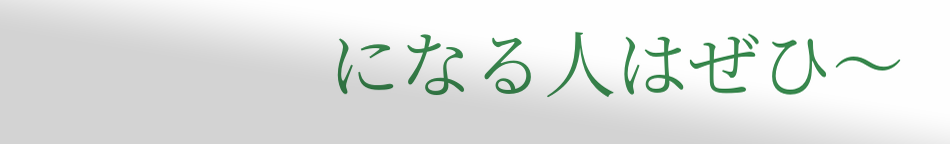になる人はぜひ〜